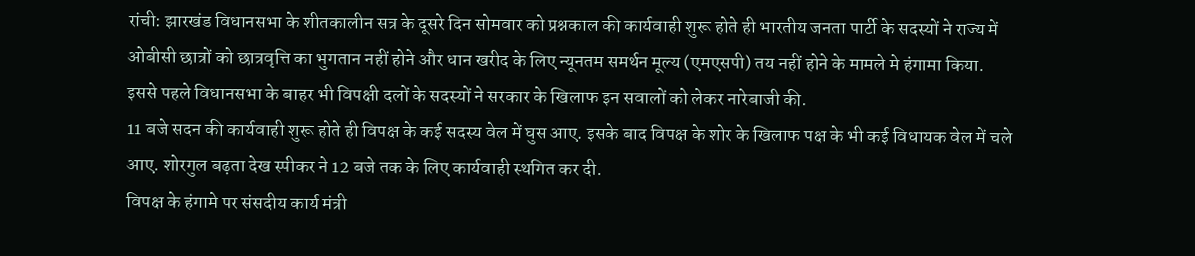रांची: झारखंड विधानसभा के शीतकालीन सत्र के दूसरे दिन सोमवार को प्रश्नकाल की कार्यवाही शुरू होते ही भारतीय जनता पार्टी के सदस्यों ने राज्य में ओबीसी छात्रों को छात्रवृत्ति का भुगतान नहीं होने और धान खरीद के लिए न्यूनतम समर्थन मूल्य (एमएसपी) तय नहीं होने के मामले मे हंगामा किया.
इससे पहले विधानसभा के बाहर भी विपक्षी दलों के सदस्यों ने सरकार के खिलाफ इन सवालों को लेकर नारेबाजी की.
11 बजे सदन की कार्यवाही शुरू होते ही विपक्ष के कई सदस्य वेल में घुस आए. इसके बाद विपक्ष के शोर के खिलाफ पक्ष के भी कई विधायक वेल में चले आए. शोरगुल बढ़ता देख स्पीकर ने 12 बजे तक के लिए कार्यवाही स्थगित कर दी.
विपक्ष के हंगामे पर संसदीय कार्य मंत्री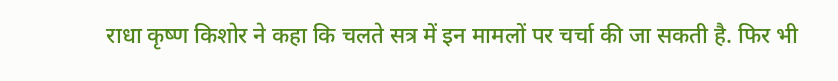राधा कृष्ण किशोर ने कहा कि चलते सत्र में इन मामलों पर चर्चा की जा सकती है. फिर भी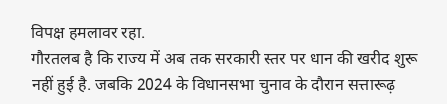विपक्ष हमलावर रहा.
गौरतलब है कि राज्य में अब तक सरकारी स्तर पर धान की खरीद शुरू नहीं हुई है. जबकि 2024 के विधानसभा चुनाव के दौरान सत्तारूढ़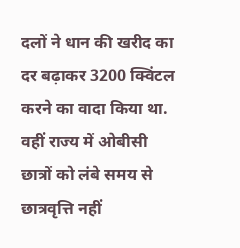दलों ने धान की खरीद का दर बढ़ाकर 3200 क्विंटल करने का वादा किया था. वहीं राज्य में ओबीसी छात्रों को लंबे समय से छात्रवृत्ति नहीं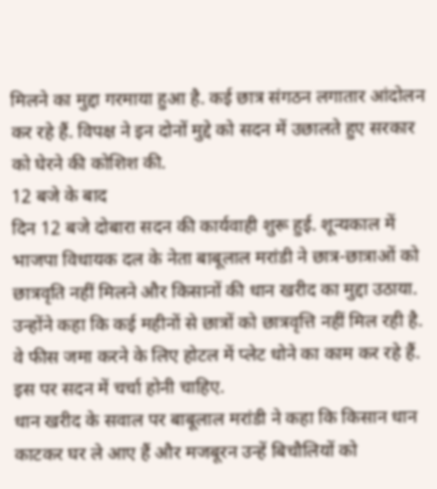मिलने का मुद्दा गरमाया हुआ है. कई छात्र संगठन लगातार आंदोलन कर रहे हैं. विपक्ष ने इन दोनों मुद्दे को सदन में उछालते हुए सरकार को घेरने की कोशिश की.
12 बजे के बाद
दिन 12 बजे दोबारा सदन की कार्यवाही शुरू हुई. शून्यकाल में भाजपा विधायक दल के नेता बाबूलाल मरांडी ने छात्र-छात्राओं को छात्रवृति नहीं मिलने और किसानों की धान खरीद का मुद्दा उठाया. उन्होंने कहा कि कई महीनों से छात्रों को छात्रवृत्ति नहीं मिल रही है. वे फीस जमा करने के लिए होटल में प्लेट धोने का काम कर रहे हैं. इस पर सदन में चर्चा होनी चाहिए.
धान खरीद के सवाल पर बाबूलाल मरांडी ने कहा कि किसान धान काटकर घर ले आए हैं और मजबूरन उन्हें बिचौलियों को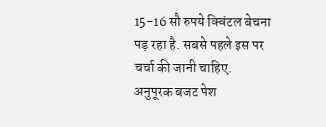15-16 सौ रुपये क्विंटल बेचना पड़ रहा है. सबसे पहले इस पर चर्चा की जानी चाहिए.
अनुपूरक बजट पेश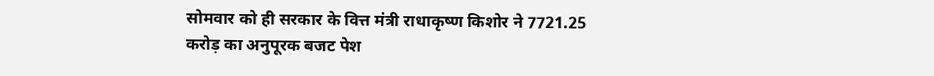सोमवार को ही सरकार के वित्त मंत्री राधाकृष्ण किशोर ने 7721.25 करोड़ का अनुपूरक बजट पेश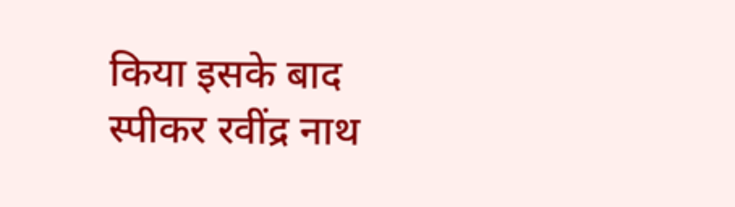किया इसके बाद स्पीकर रवींद्र नाथ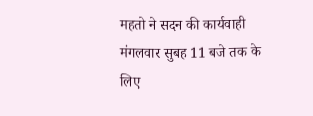महतो ने सदन की कार्यवाही मंगलवार सुबह 11 बजे तक के लिए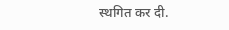स्थगित कर दी.